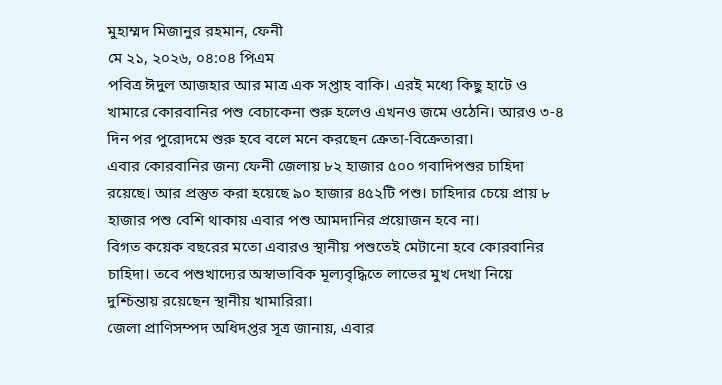মুহাম্মদ মিজানুর রহমান, ফেনী
মে ২১, ২০২৬, ০৪:০৪ পিএম
পবিত্র ঈদুল আজহার আর মাত্র এক সপ্তাহ বাকি। এরই মধ্যে কিছু হাটে ও খামারে কোরবানির পশু বেচাকেনা শুরু হলেও এখনও জমে ওঠেনি। আরও ৩-৪ দিন পর পুরোদমে শুরু হবে বলে মনে করছেন ক্রেতা-বিক্রেতারা।
এবার কোরবানির জন্য ফেনী জেলায় ৮২ হাজার ৫০০ গবাদিপশুর চাহিদা রয়েছে। আর প্রস্তুত করা হয়েছে ৯০ হাজার ৪৫২টি পশু। চাহিদার চেয়ে প্রায় ৮ হাজার পশু বেশি থাকায় এবার পশু আমদানির প্রয়োজন হবে না।
বিগত কয়েক বছরের মতো এবারও স্থানীয় পশুতেই মেটানো হবে কোরবানির চাহিদা। তবে পশুখাদ্যের অস্বাভাবিক মূল্যবৃদ্ধিতে লাভের মুখ দেখা নিয়ে দুশ্চিন্তায় রয়েছেন স্থানীয় খামারিরা।
জেলা প্রাণিসম্পদ অধিদপ্তর সূত্র জানায়, এবার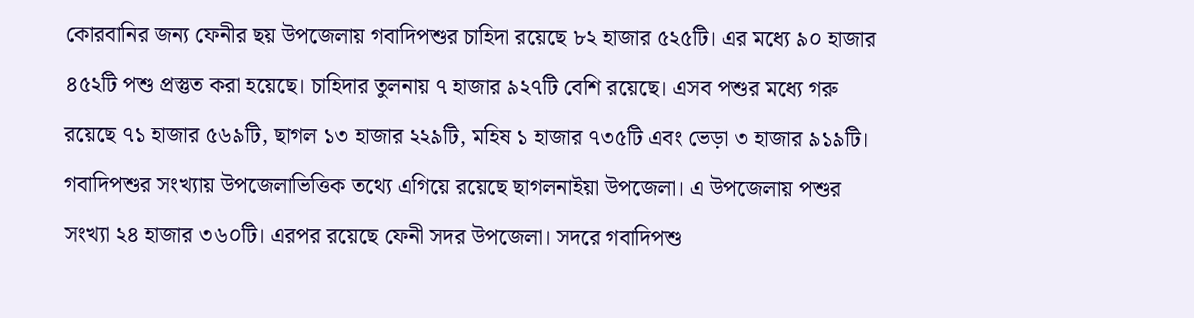কোরবানির জন্য ফেনীর ছয় উপজেলায় গবাদিপশুর চাহিদা রয়েছে ৮২ হাজার ৫২৫টি। এর মধ্যে ৯০ হাজার ৪৫২টি পশু প্রস্তুত করা হয়েছে। চাহিদার তুলনায় ৭ হাজার ৯২৭টি বেশি রয়েছে। এসব পশুর মধ্যে গরু রয়েছে ৭১ হাজার ৫৬৯টি, ছাগল ১৩ হাজার ২২৯টি, মহিষ ১ হাজার ৭৩৫টি এবং ভেড়া ৩ হাজার ৯১৯টি।
গবাদিপশুর সংখ্যায় উপজেলাভিত্তিক তথ্যে এগিয়ে রয়েছে ছাগলনাইয়া উপজেলা। এ উপজেলায় পশুর সংখ্যা ২৪ হাজার ৩৬০টি। এরপর রয়েছে ফেনী সদর উপজেলা। সদরে গবাদিপশু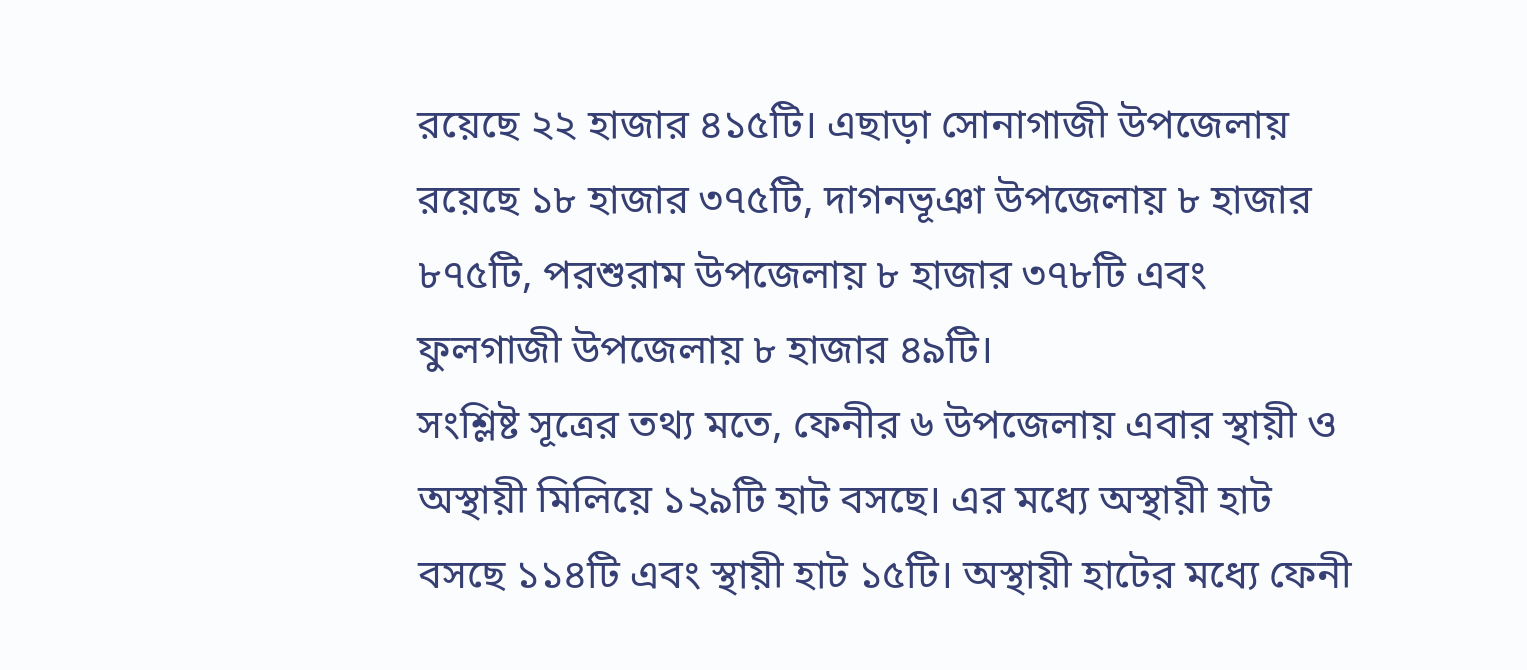রয়েছে ২২ হাজার ৪১৫টি। এছাড়া সোনাগাজী উপজেলায় রয়েছে ১৮ হাজার ৩৭৫টি, দাগনভূঞা উপজেলায় ৮ হাজার ৮৭৫টি, পরশুরাম উপজেলায় ৮ হাজার ৩৭৮টি এবং ফুলগাজী উপজেলায় ৮ হাজার ৪৯টি।
সংশ্লিষ্ট সূত্রের তথ্য মতে, ফেনীর ৬ উপজেলায় এবার স্থায়ী ও অস্থায়ী মিলিয়ে ১২৯টি হাট বসছে। এর মধ্যে অস্থায়ী হাট বসছে ১১৪টি এবং স্থায়ী হাট ১৫টি। অস্থায়ী হাটের মধ্যে ফেনী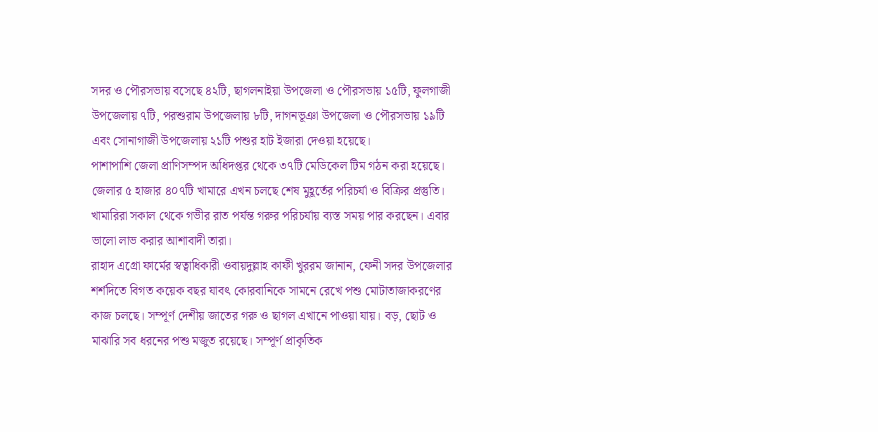সদর ও পৌরসভায় বসেছে ৪২টি, ছাগলনাইয়া উপজেলা ও পৌরসভায় ১৫টি, ফুলগাজী উপজেলায় ৭টি, পরশুরাম উপজেলায় ৮টি, দাগনভূঞা উপজেলা ও পৌরসভায় ১৯টি এবং সোনাগাজী উপজেলায় ২১টি পশুর হাট ইজারা দেওয়া হয়েছে।
পাশাপাশি জেলা প্রাণিসম্পদ অধিদপ্তর থেকে ৩৭টি মেডিকেল টিম গঠন করা হয়েছে।
জেলার ৫ হাজার ৪০৭টি খামারে এখন চলছে শেষ মুহূর্তের পরিচর্যা ও বিক্রির প্রস্তুতি। খামারিরা সকাল থেকে গভীর রাত পর্যন্ত গরুর পরিচর্যায় ব্যস্ত সময় পার করছেন। এবার ভালো লাভ করার আশাবাদী তারা।
রাহাদ এগ্রো ফার্মের স্বত্বাধিকারী ওবায়দুল্লাহ কাফী খুররম জানান, ফেনী সদর উপজেলার শর্শদিতে বিগত কয়েক বছর যাবৎ কোরবানিকে সামনে রেখে পশু মোটাতাজাকরণের কাজ চলছে। সম্পূর্ণ দেশীয় জাতের গরু ও ছাগল এখানে পাওয়া যায়। বড়, ছোট ও মাঝারি সব ধরনের পশু মজুত রয়েছে। সম্পূর্ণ প্রাকৃতিক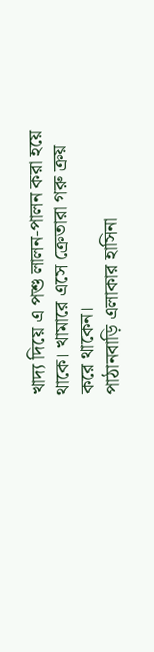খাদ্য দিয়ে এ পশু লালন-পালন করা হয়ে থাকে। খামারে এসে ক্রেতারা গরু ক্রয় করে থাকেন।
পাঠানবাড়ি এলাকার হাসিনা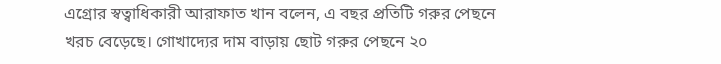এগ্রোর স্বত্বাধিকারী আরাফাত খান বলেন, এ বছর প্রতিটি গরুর পেছনে খরচ বেড়েছে। গোখাদ্যের দাম বাড়ায় ছোট গরুর পেছনে ২০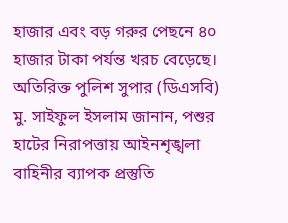হাজার এবং বড় গরুর পেছনে ৪০ হাজার টাকা পর্যন্ত খরচ বেড়েছে।
অতিরিক্ত পুলিশ সুপার (ডিএসবি) মু. সাইফুল ইসলাম জানান, পশুর হাটের নিরাপত্তায় আইনশৃঙ্খলা বাহিনীর ব্যাপক প্রস্তুতি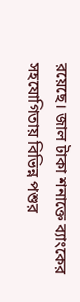রয়েছে। জাল টাকা শনাক্তে ব্যাংকের সহযোগিতায় বিভিন্ন পশুর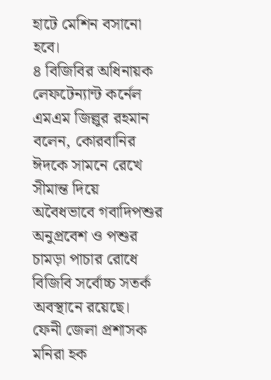হাটে মেশিন বসানো হবে।
৪ বিজিবির অধিনায়ক লেফটেন্যান্ট কর্নেল এমএম জিল্লুর রহমান বলেন, কোরবানির ঈদকে সামনে রেখে সীমান্ত দিয়ে অবৈধভাবে গবাদিপশুর অনুপ্রবেশ ও পশুর চামড়া পাচার রোধে বিজিবি সর্বোচ্চ সতর্ক অবস্থানে রয়েছে।
ফেনী জেলা প্রশাসক মনিরা হক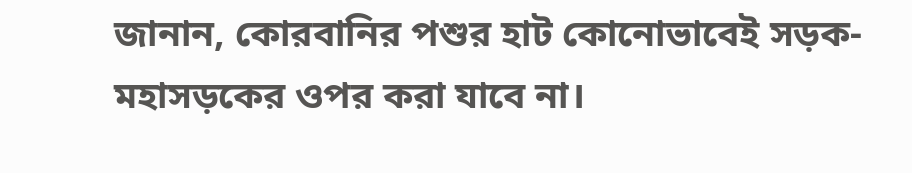জানান, কোরবানির পশুর হাট কোনোভাবেই সড়ক-মহাসড়কের ওপর করা যাবে না।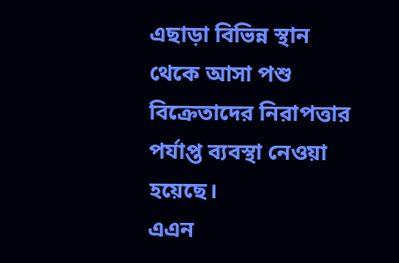এছাড়া বিভিন্ন স্থান থেকে আসা পশু বিক্রেতাদের নিরাপত্তার পর্যাপ্ত ব্যবস্থা নেওয়া হয়েছে।
এএন